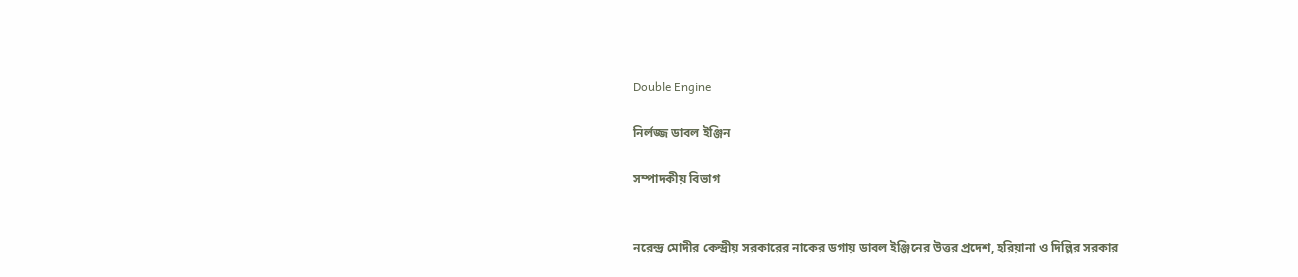Double Engine

নির্লজ্জ ডাবল ইঞ্জিন

সম্পাদকীয় বিভাগ


নরেন্দ্র মোদীর কেন্দ্রীয় সরকারের নাকের ডগায় ডাবল ইঞ্জিনের উত্তর প্রদেশ, হরিয়ানা ও দিল্লির সরকার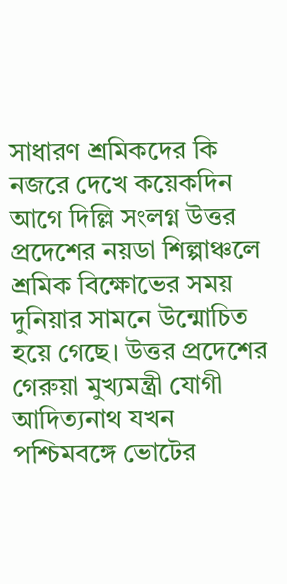সাধারণ শ্রমিকদের কি নজরে দেখে কয়েকদিন আগে দিল্লি সংলগ্ন উত্তর প্রদেশের নয়ডা শিল্পাঞ্চলে শ্রমিক বিক্ষোভের সময় দুনিয়ার সামনে উন্মোচিত হয়ে গেছে। উত্তর প্রদেশের গেরুয়া মুখ্যমন্ত্রী যোগী আদিত্যনাথ যখন পশ্চিমবঙ্গে ভোটের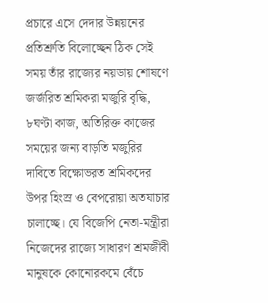প্রচারে এসে দেদার উন্নয়নের প্রতিশ্রুতি বিলোচ্ছেন ঠিক সেই সময় তাঁর রাজ্যের নয়ডায় শোষণে জর্জরিত শ্রমিকরা মজুরি বৃদ্ধি, ৮ঘণ্টা কাজ, অতিরিক্ত কাজের সময়ের জন্য বাড়তি মজুরির দাবিতে বিক্ষোভরত শ্রমিকদের উপর হিংস্র ও বেপরোয়া অতযাচার চালাচ্ছে। যে বিজেপি নেতা-মন্ত্রীরা নিজেদের রাজ্যে সাধারণ শ্রমজীবী মানুষকে কোনোরকমে বেঁচে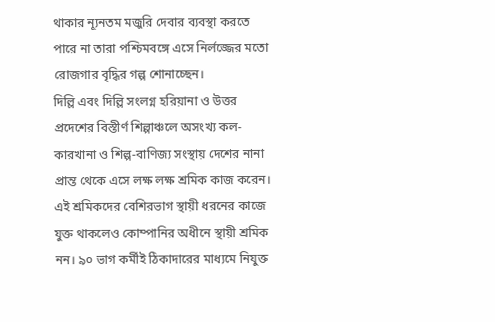থাকার ন্যূনতম মজুরি দেবার ব্যবস্থা করতে পারে না তারা পশ্চিমবঙ্গে এসে নির্লজ্জের মতো রোজগার বৃদ্ধির গল্প শোনাচ্ছেন।
দিল্লি এবং দিল্লি সংলগ্ন হরিয়ানা ও উত্তর প্রদেশের বিস্তীর্ণ শিল্পাঞ্চলে অসংখ্য কল-কারখানা ও শিল্প-বাণিজ্য সংস্থায় দেশের নানা প্রান্ত থেকে এসে লক্ষ লক্ষ শ্রমিক কাজ করেন। এই শ্রমিকদের বেশিরভাগ স্থায়ী ধরনের কাজে যুক্ত থাকলেও কোম্পানির অধীনে স্থায়ী শ্রমিক নন। ৯০ ভাগ কর্মীই ঠিকাদারের মাধ্যমে নিযুক্ত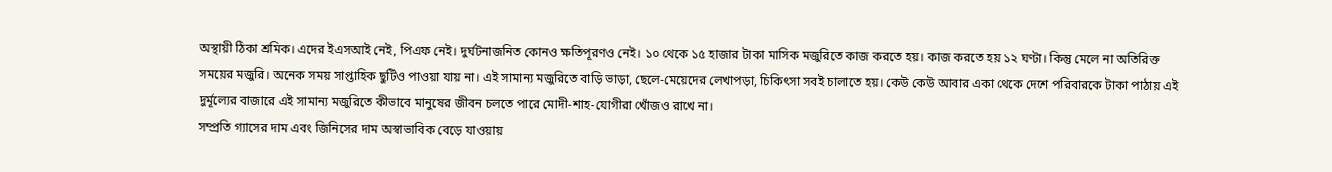অস্থায়ী ঠিকা শ্রমিক। এদের ইএসআই নেই, পিএফ নেই। দুর্ঘটনাজনিত কোনও ক্ষতিপূরণও নেই। ১০ থেকে ১৫ হাজার টাকা মাসিক মজুরিতে কাজ করতে হয়। কাজ করতে হয় ১২ ঘণ্টা। কিন্তু মেলে না অতিরিক্ত সময়ের মজুরি। অনেক সময় সাপ্তাহিক ছুটিও পাওয়া যায় না। এই সামান্য মজুরিতে বাড়ি ভাড়া, ছেলে-মেয়েদের লেখাপড়া, চিকিৎসা সবই চালাতে হয়। কেউ কেউ আবার একা থেকে দেশে পরিবারকে টাকা পাঠায় এই দুর্মূল্যের বাজারে এই সামান্য মজুরিতে কীভাবে মানুষের জীবন চলতে পারে মোদী-শাহ-যোগীরা খোঁজও রাখে না।
সম্প্রতি গ্যাসের দাম এবং জিনিসের দাম অস্বাভাবিক বেড়ে যাওয়ায়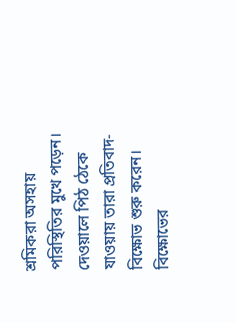শ্রমিকরা অসহায় পরিস্থিতির মুখে পড়েন। দেওয়ালে পিঠ ঠেকে যাওয়ায় তারা প্রতিবাদ-বিক্ষোভ শুরু করেন। বিক্ষোভের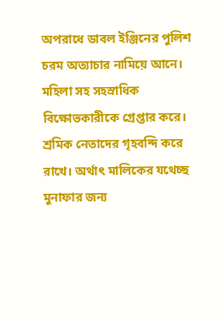অপরাধে ডাবল ইঞ্জিনের পুলিশ চরম অত্যাচার নামিয়ে আনে। মহিলা সহ সহস্রাধিক বিক্ষোভকারীকে গ্রেপ্তার করে। শ্রমিক নেতাদের গৃহবন্দি করে রাখে। অর্থাৎ মালিকের যথেচ্ছ মুনাফার জন্য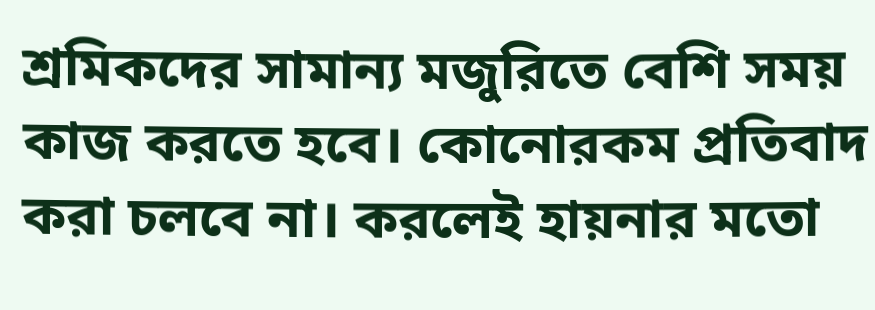শ্রমিকদের সামান্য মজুরিতে বেশি সময় কাজ করতে হবে। কোনোরকম প্রতিবাদ করা চলবে না। করলেই হায়নার মতো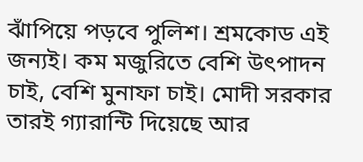ঝাঁপিয়ে পড়বে পুলিশ। শ্রমকোড এই জন্যই। কম মজু‍‌রিতে বেশি উৎপাদন চাই, বেশি মুনাফা চাই। মোদী সরকার তারই গ্যারান্টি দিয়েছে আর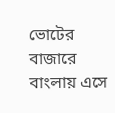ভোটের বাজারে বাংলায় এসে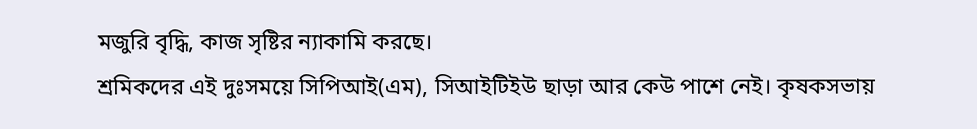মজুরি বৃদ্ধি, কাজ সৃষ্টির ন্যাকামি করছে।
শ্রমিকদের এই দুঃসময়ে সিপিআই(এম), সিআইটিইউ ছাড়া আর কেউ পাশে নেই। কৃষকসভায়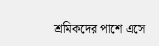শ্রমিকদের পাশে এসে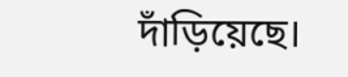দাঁড়িয়েছে।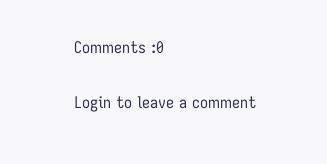Comments :0

Login to leave a comment